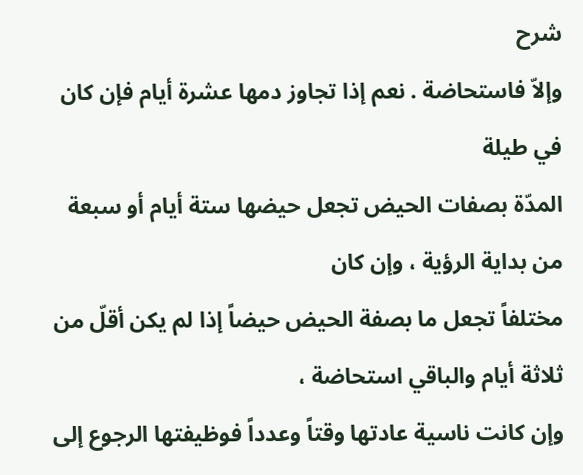شرح
وإلاّ فاستحاضة . نعم إذا تجاوز دمها عشرة أيام فإن كان في طيلة
المدّة بصفات الحيض تجعل حيضها ستة أيام أو سبعة من بداية الرؤية ، وإن كان
مختلفاً تجعل ما بصفة الحيض حيضاً إذا لم يكن أقلّ من ثلاثة أيام والباقي استحاضة ،
وإن كانت ناسية عادتها وقتاً وعدداً فوظيفتها الرجوع إلى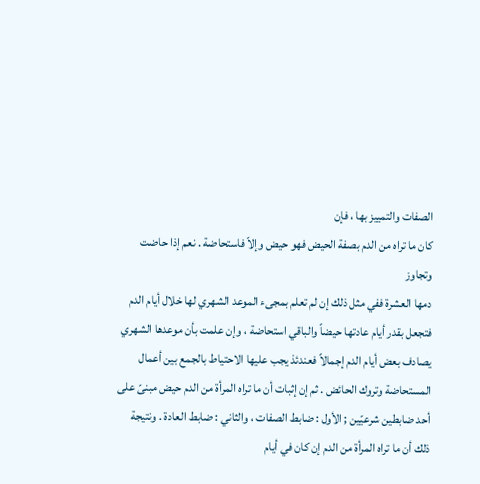الصفات والتمييز بها ، فإن
كان ما تراه من الدم بصفة الحيض فهو حيض وإلاّ فاستحاضة . نعم إذا حاضت وتجاوز
دمها العشرة ففي مثل ذلك إن لم تعلم بمجىء الموعد الشهري لها خلال أيام الدم
فتجعل بقدر أيام عادتها حيضاً والباقي استحاضة ، وإن علمت بأن موعدها الشهري
يصادف بعض أيام الدم إجمالاً فعندئذ يجب عليها الاحتياط بالجمع بين أعمال
المستحاضة وتروك الحائض . ثم إن إثبات أن ما تراه المرأة من الدم حيض مبنىّ على
أحد ضابطين شرعيّين ; الأول : ضابط الصفات ، والثاني : ضابط العادة . ونتيجة ذلك أن ما تراه المرأة من الدم إن كان في أيام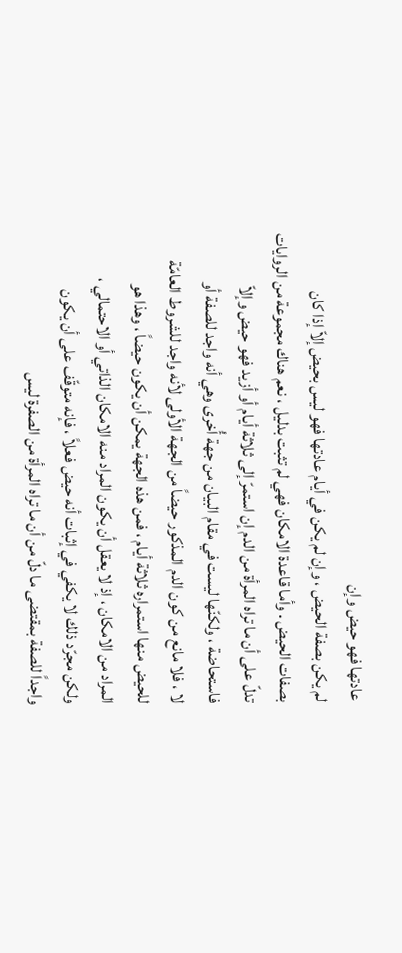عادتها فهو حيض وإن
لم يكن بصفة الحيض ، وإن لم يكن في أيام عادتها فهو ليس بحيض إلاّ إذا كان
بصفات الحيض . وأما قاعدة الامكان فهي لم تثبت بدليل ، نعم هناك مجموعة من الروايات
تدلّ على أن ما تراه المرأة من الدم إن استمرّ إلى ثلاثة أيام أو أزيد فهو حيض وإلاّ
فاستحاضة ، ولكنّها ليست في مقام البيان من جهة أُخرى وهي أنه واجد للصفة أو
لا ، فلا مانع من كون الدم المذكور حيضاً من الجهة الأولى لأنه واجد للشروط العامّة
للحيض منها استمراره ثلاثة أيام ، فمن هذه الجهة يمكن أن يكون حيضاً ، وهذا هو
المراد من الامكان ، إذ لا يعقل أن يكون المراد منه الامكان الذاتي أو الاحتمالي ،
ولكن مجرّد ذلك لا يكفي في إثبات أنه حيض فعلاً ، فإنه متوقّف على أن يكون
واجداً للصفة بمقتضى ما دلّ من أن ما تراه المرأة من الصفرة ليس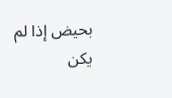بحيض إذا لم
يكن